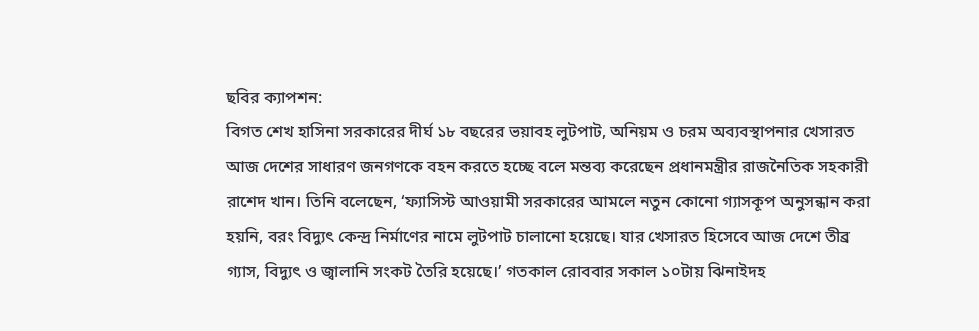ছবির ক্যাপশন:
বিগত শেখ হাসিনা সরকারের দীর্ঘ ১৮ বছরের ভয়াবহ লুটপাট, অনিয়ম ও চরম অব্যবস্থাপনার খেসারত আজ দেশের সাধারণ জনগণকে বহন করতে হচ্ছে বলে মন্তব্য করেছেন প্রধানমন্ত্রীর রাজনৈতিক সহকারী রাশেদ খান। তিনি বলেছেন, ‘ফ্যাসিস্ট আওয়ামী সরকারের আমলে নতুন কোনো গ্যাসকূপ অনুসন্ধান করা হয়নি, বরং বিদ্যুৎ কেন্দ্র নির্মাণের নামে লুটপাট চালানো হয়েছে। যার খেসারত হিসেবে আজ দেশে তীব্র গ্যাস, বিদ্যুৎ ও জ্বালানি সংকট তৈরি হয়েছে।’ গতকাল রোববার সকাল ১০টায় ঝিনাইদহ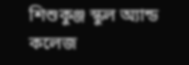শিশুকুঞ্জ স্কুল অ্যান্ড কলেজ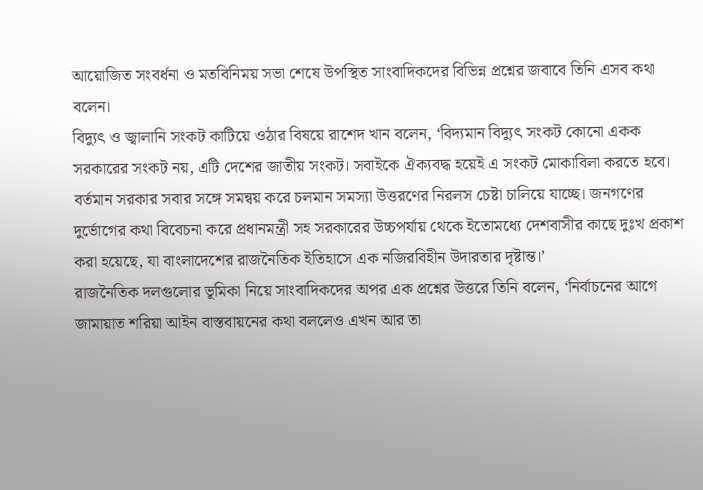আয়োজিত সংবর্ধনা ও মতবিনিময় সভা শেষে উপস্থিত সাংবাদিকদের বিভিন্ন প্রশ্নের জবাবে তিনি এসব কথা বলেন।
বিদ্যুৎ ও জ্বালানি সংকট কাটিয়ে ওঠার বিষয়ে রাশেদ খান বলেন, ‘বিদ্যমান বিদ্যুৎ সংকট কোনো একক সরকারের সংকট নয়, এটি দেশের জাতীয় সংকট। সবাইকে ঐক্যবদ্ধ হয়েই এ সংকট মোকাবিলা করতে হবে। বর্তমান সরকার সবার সঙ্গে সমন্বয় করে চলমান সমস্যা উত্তরণের নিরলস চেষ্টা চালিয়ে যাচ্ছে। জনগণের দুর্ভোগের কথা বিবেচনা করে প্রধানমন্ত্রী সহ সরকারের উচ্চপর্যায় থেকে ইতোমধ্যে দেশবাসীর কাছে দুঃখ প্রকাশ করা হয়েছে, যা বাংলাদেশের রাজনৈতিক ইতিহাসে এক নজিরবিহীন উদারতার দৃষ্টান্ত।’
রাজনৈতিক দলগুলোর ভূমিকা নিয়ে সাংবাদিকদের অপর এক প্রশ্নের উত্তরে তিনি বলেন, ‘নির্বাচনের আগে জামায়াত শরিয়া আইন বাস্তবায়নের কথা বললেও এখন আর তা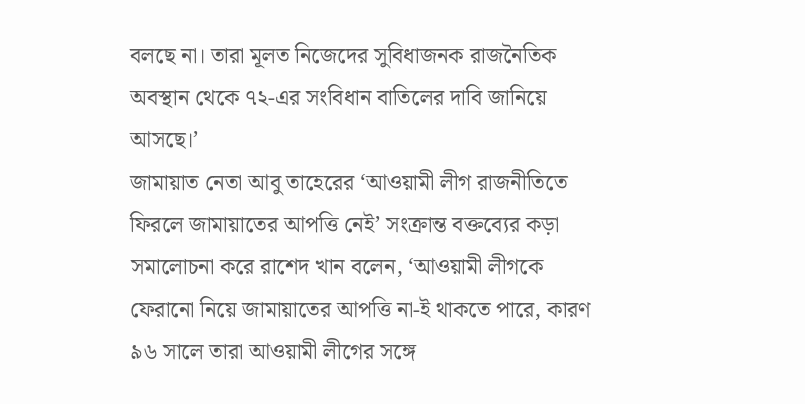বলছে না। তারা মূলত নিজেদের সুবিধাজনক রাজনৈতিক অবস্থান থেকে ৭২-এর সংবিধান বাতিলের দাবি জানিয়ে আসছে।’
জামায়াত নেতা আবু তাহেরের ‘আওয়ামী লীগ রাজনীতিতে ফিরলে জামায়াতের আপত্তি নেই’ সংক্রান্ত বক্তব্যের কড়া সমালোচনা করে রাশেদ খান বলেন, ‘আওয়ামী লীগকে ফেরানো নিয়ে জামায়াতের আপত্তি না-ই থাকতে পারে, কারণ ৯৬ সালে তারা আওয়ামী লীগের সঙ্গে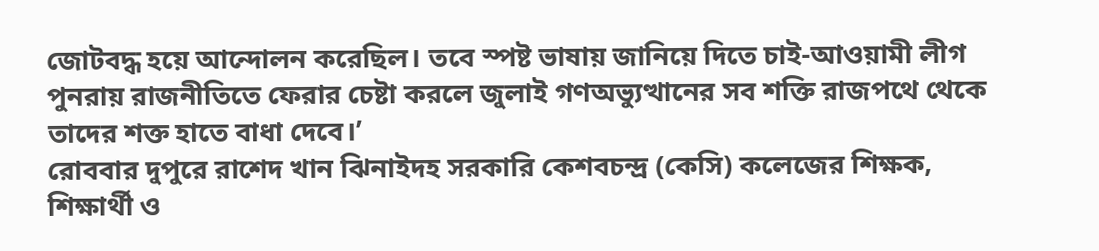জোটবদ্ধ হয়ে আন্দোলন করেছিল। তবে স্পষ্ট ভাষায় জানিয়ে দিতে চাই-আওয়ামী লীগ পুনরায় রাজনীতিতে ফেরার চেষ্টা করলে জুলাই গণঅভ্যুত্থানের সব শক্তি রাজপথে থেকে তাদের শক্ত হাতে বাধা দেবে।’
রোববার দুপুরে রাশেদ খান ঝিনাইদহ সরকারি কেশবচন্দ্র (কেসি) কলেজের শিক্ষক, শিক্ষার্থী ও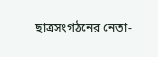ছাত্রসংগঠনের নেতা-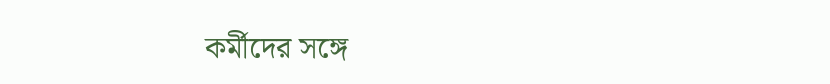কর্মীদের সঙ্গে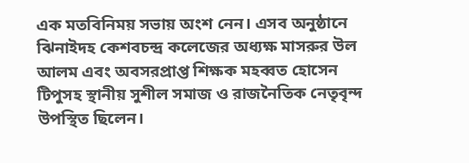এক মতবিনিময় সভায় অংশ নেন। এসব অনুষ্ঠানে ঝিনাইদহ কেশবচন্দ্র কলেজের অধ্যক্ষ মাসরুর উল আলম এবং অবসরপ্রাপ্ত শিক্ষক মহব্বত হোসেন টিপুসহ স্থানীয় সুশীল সমাজ ও রাজনৈতিক নেতৃবৃন্দ উপস্থিত ছিলেন।